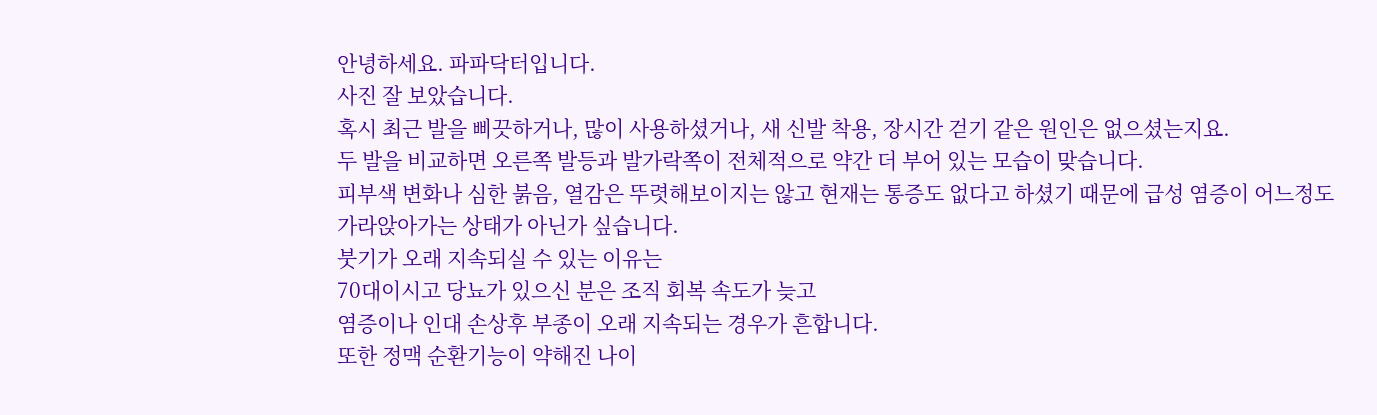안녕하세요. 파파닥터입니다.
사진 잘 보았습니다.
혹시 최근 발을 삐끗하거나, 많이 사용하셨거나, 새 신발 착용, 장시간 걷기 같은 원인은 없으셨는지요.
두 발을 비교하면 오른쪽 발등과 발가락쪽이 전체적으로 약간 더 부어 있는 모습이 맞습니다.
피부색 변화나 심한 붉음, 열감은 뚜렷해보이지는 않고 현재는 통증도 없다고 하셨기 때문에 급성 염증이 어느정도
가라앉아가는 상태가 아닌가 싶습니다.
붓기가 오래 지속되실 수 있는 이유는
70대이시고 당뇨가 있으신 분은 조직 회복 속도가 늦고
염증이나 인대 손상후 부종이 오래 지속되는 경우가 흔합니다.
또한 정맥 순환기능이 약해진 나이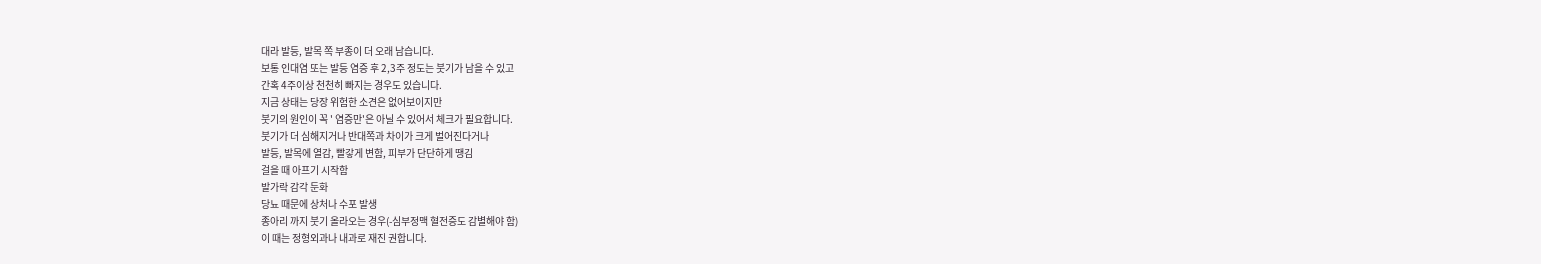대라 발등, 발목 쪽 부종이 더 오래 남습니다.
보통 인대염 또는 발등 염증 후 2,3주 정도는 붓기가 남을 수 있고
간혹 4주이상 천천히 빠지는 경우도 있습니다.
지금 상태는 당장 위험한 소견은 없어보이지만
붓기의 원인이 꼭 ' 염증만'은 아닐 수 있어서 체크가 필요합니다.
붓기가 더 심해지거나 반대쪽과 차이가 크게 벌어진다거나
발등, 발목에 열감, 빨갛게 변함, 피부가 단단하게 땡김
걸을 때 아프기 시작함
발가락 감각 둔화
당뇨 때문에 상처나 수포 발생
종아리 까지 붓기 올라오는 경우(-심부정맥 혈전증도 감별해야 함)
이 때는 정형외과나 내과로 재진 권합니다.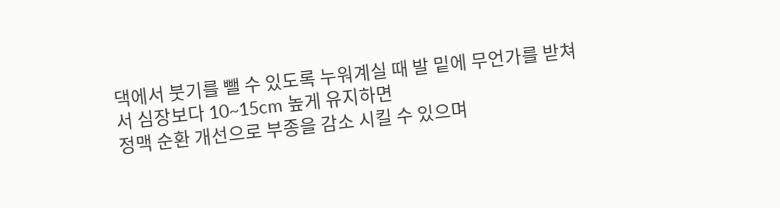댁에서 붓기를 뺄 수 있도록 누워계실 때 발 밑에 무언가를 받쳐서 심장보다 10~15cm 높게 유지하면
정맥 순환 개선으로 부종을 감소 시킬 수 있으며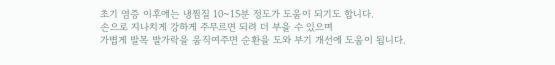초기 염증 이후에는 냉찜질 10~15분 정도가 도움이 되기도 합니다.
손으로 지나치게 강하게 주무르면 되려 더 부을 수 있으며
가볍게 발목 발가락을 움직여주면 순환을 도와 부기 개선에 도움이 됩니다.